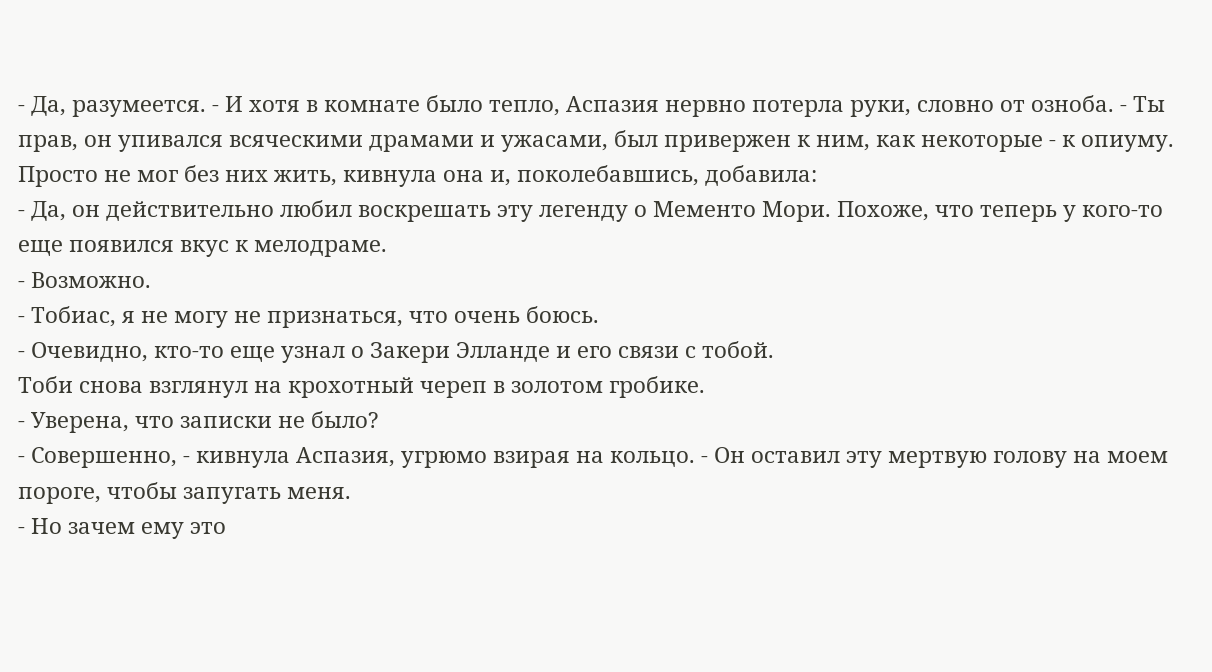- Да, разумеется. - И хотя в комнате было тепло, Аспазия нервно потерла руки, словно от озноба. - Ты прав, он упивался всяческими драмами и ужасами, был привержен к ним, как некоторые - к опиуму. Просто не мог без них жить, кивнула она и, поколебавшись, добавила:
- Да, он действительно любил воскрешать эту легенду о Мементо Мори. Похоже, что теперь у кого-то еще появился вкус к мелодраме.
- Возможно.
- Тобиас, я не могу не признаться, что очень боюсь.
- Очевидно, кто-то еще узнал о Закери Элланде и его связи с тобой.
Тоби снова взглянул на крохотный череп в золотом гробике.
- Уверена, что записки не было?
- Совершенно, - кивнула Аспазия, угрюмо взирая на кольцо. - Он оставил эту мертвую голову на моем пороге, чтобы запугать меня.
- Но зачем ему это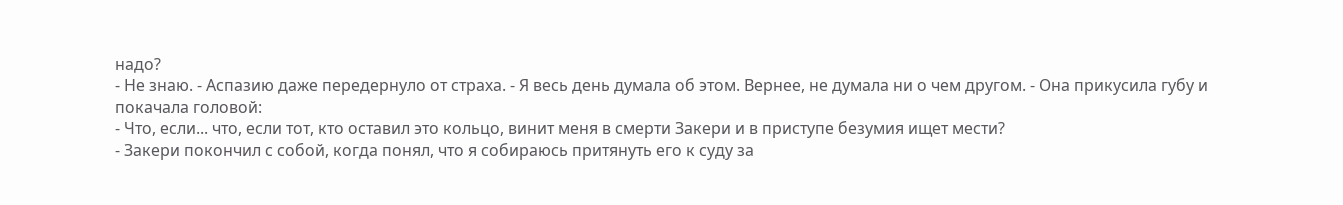надо?
- Не знаю. - Аспазию даже передернуло от страха. - Я весь день думала об этом. Вернее, не думала ни о чем другом. - Она прикусила губу и покачала головой:
- Что, если... что, если тот, кто оставил это кольцо, винит меня в смерти Закери и в приступе безумия ищет мести?
- Закери покончил с собой, когда понял, что я собираюсь притянуть его к суду за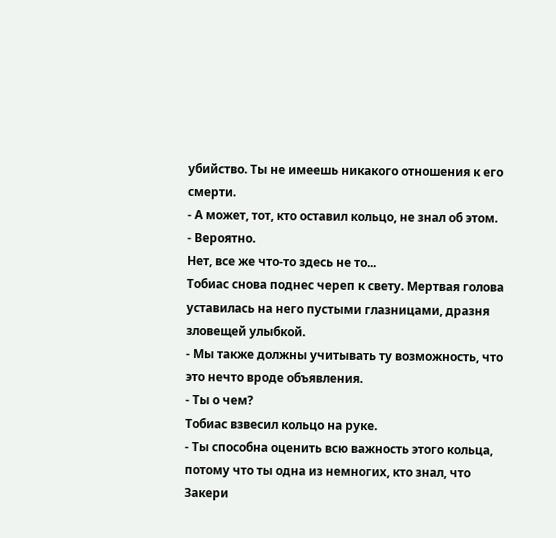убийство. Ты не имеешь никакого отношения к его смерти.
- А может, тот, кто оставил кольцо, не знал об этом.
- Вероятно.
Нет, все же что-то здесь не то...
Тобиас снова поднес череп к свету. Мертвая голова уставилась на него пустыми глазницами, дразня зловещей улыбкой.
- Мы также должны учитывать ту возможность, что это нечто вроде объявления.
- Ты о чем?
Тобиас взвесил кольцо на руке.
- Ты способна оценить всю важность этого кольца, потому что ты одна из немногих, кто знал, что Закери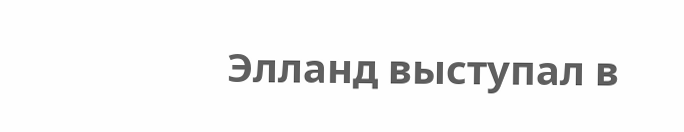Элланд выступал в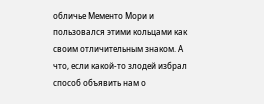обличье Мементо Мори и пользовался этими кольцами как своим отличительным знаком. А что, если какой-то злодей избрал способ объявить нам о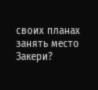своих планах занять место Закери?